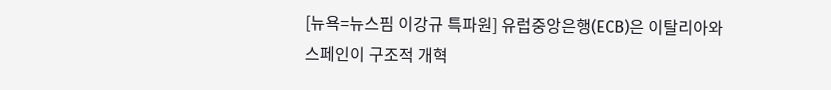[뉴욕=뉴스핌 이강규 특파원] 유럽중앙은행(ECB)은 이탈리아와 스페인이 구조적 개혁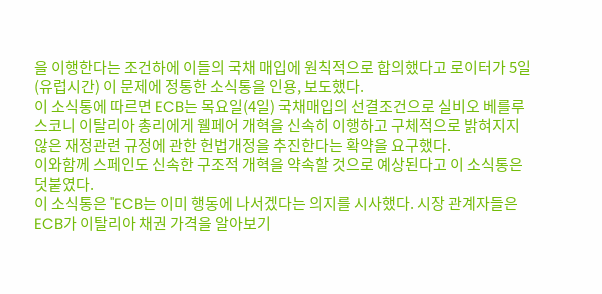을 이행한다는 조건하에 이들의 국채 매입에 원칙적으로 합의했다고 로이터가 5일(유럽시간) 이 문제에 정통한 소식통을 인용, 보도했다.
이 소식통에 따르면 ECB는 목요일(4일) 국채매입의 선결조건으로 실비오 베를루스코니 이탈리아 총리에게 웰페어 개혁을 신속히 이행하고 구체적으로 밝혀지지 않은 재정관련 규정에 관한 헌법개정을 추진한다는 확약을 요구했다.
이와함께 스페인도 신속한 구조적 개혁을 약속할 것으로 예상된다고 이 소식통은 덧붙였다.
이 소식통은 "ECB는 이미 행동에 나서겠다는 의지를 시사했다. 시장 관계자들은 ECB가 이탈리아 채권 가격을 알아보기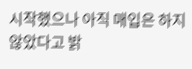시작했으나 아직 매입은 하지 않았다고 밝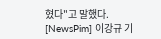혔다"고 말했다.
[NewsPim] 이강규 기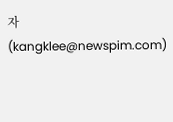자 (kangklee@newspim.com)